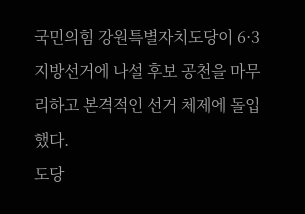국민의힘 강원특별자치도당이 6·3 지방선거에 나설 후보 공천을 마무리하고 본격적인 선거 체제에 돌입했다.
도당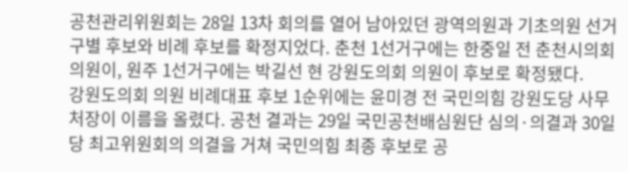공천관리위원회는 28일 13차 회의를 열어 남아있던 광역의원과 기초의원 선거구별 후보와 비례 후보를 확정지었다. 춘천 1선거구에는 한중일 전 춘천시의회 의원이, 원주 1선거구에는 박길선 현 강원도의회 의원이 후보로 확정됐다.
강원도의회 의원 비례대표 후보 1순위에는 윤미경 전 국민의힘 강원도당 사무처장이 이름을 올렸다. 공천 결과는 29일 국민공천배심원단 심의·의결과 30일 당 최고위원회의 의결을 거쳐 국민의힘 최종 후보로 공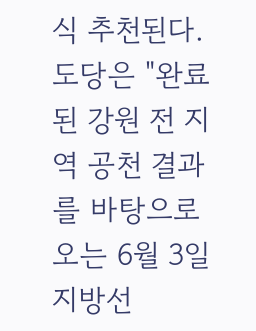식 추천된다.
도당은 "완료된 강원 전 지역 공천 결과를 바탕으로 오는 6월 3일 지방선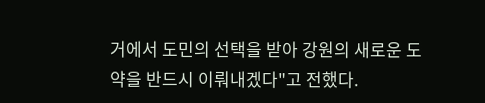거에서 도민의 선택을 받아 강원의 새로운 도약을 반드시 이뤄내겠다"고 전했다.